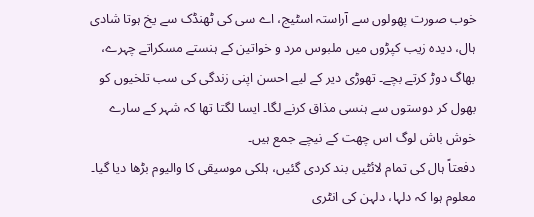خوب صورت پھولوں سے آراستہ اسٹیج، اے سی کی ٹھنڈک سے یخ ہوتا شادی ہال، دیدہ زیب کپڑوں میں ملبوس مرد و خواتین کے ہنستے مسکراتے چہرے، بھاگ دوڑ کرتے بچے۔ تھوڑی دیر کے لیے احسن اپنی زندگی کی سب تلخیوں کو بھول کر دوستوں سے ہنسی مذاق کرنے لگا۔ ایسا لگتا تھا کہ شہر کے سارے خوش باش لوگ اس چھت کے نیچے جمع ہیں۔
دفعتاً ہال کی تمام لائٹیں بند کردی گئیں، ہلکی موسیقی کا والیوم بڑھا دیا گیا۔ معلوم ہوا کہ دلہا، دلہن کی انٹری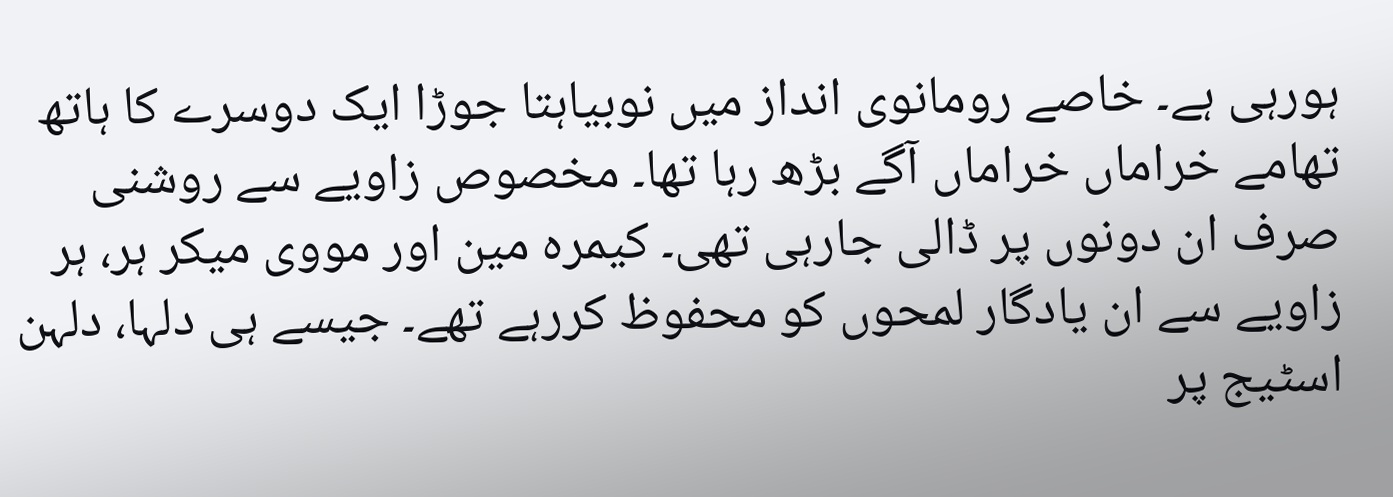ہورہی ہے۔ خاصے رومانوی انداز میں نوبیاہتا جوڑا ایک دوسرے کا ہاتھ تھامے خراماں خراماں آگے بڑھ رہا تھا۔ مخصوص زاویے سے روشنی صرف ان دونوں پر ڈالی جارہی تھی۔ کیمرہ مین اور مووی میکر ہر، ہر زاویے سے ان یادگار لمحوں کو محفوظ کررہے تھے۔ جیسے ہی دلہا، دلہن اسٹیج پر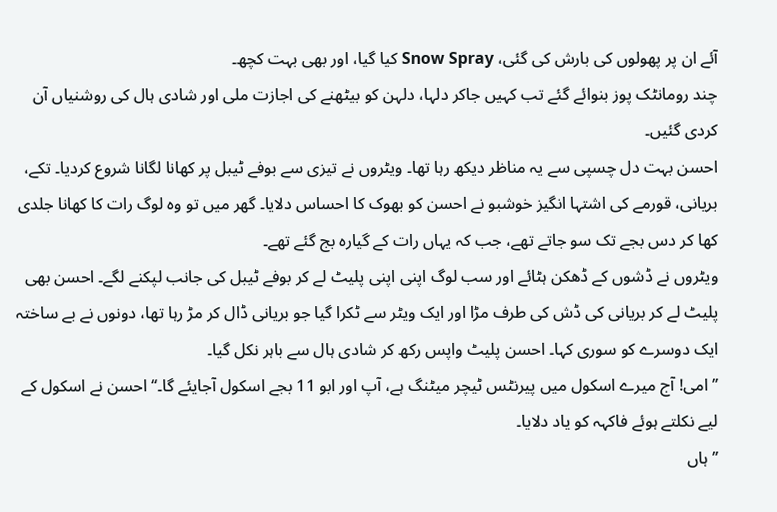آئے ان پر پھولوں کی بارش کی گئی، Snow Spray کیا گیا، اور بھی بہت کچھ۔
چند رومانٹک پوز بنوائے گئے تب کہیں جاکر دلہا، دلہن کو بیٹھنے کی اجازت ملی اور شادی ہال کی روشنیاں آن کردی گئیں۔
احسن بہت دل چسپی سے یہ مناظر دیکھ رہا تھا۔ ویٹروں نے تیزی سے بوفے ٹیبل پر کھانا لگانا شروع کردیا۔ تکے، بریانی، قورمے کی اشتہا انگیز خوشبو نے احسن کو بھوک کا احساس دلایا۔ گھر میں تو وہ لوگ رات کا کھانا جلدی کھا کر دس بجے تک سو جاتے تھے، جب کہ یہاں رات کے گیارہ بج گئے تھے۔
ویٹروں نے ڈشوں کے ڈھکن ہٹائے اور سب لوگ اپنی اپنی پلیٹ لے کر بوفے ٹیبل کی جانب لپکنے لگے۔ احسن بھی پلیٹ لے کر بریانی کی ڈش کی طرف مڑا اور ایک ویٹر سے ٹکرا گیا جو بریانی ڈال کر مڑ رہا تھا، دونوں نے بے ساختہ ایک دوسرے کو سوری کہا۔ احسن پلیٹ واپس رکھ کر شادی ہال سے باہر نکل گیا۔
’’امی! آج میرے اسکول میں پیرنٹس ٹیچر میٹنگ ہے، آپ اور ابو 11 بجے اسکول آجایئے گا۔‘‘ احسن نے اسکول کے لیے نکلتے ہوئے فاکہہ کو یاد دلایا۔
’’ہاں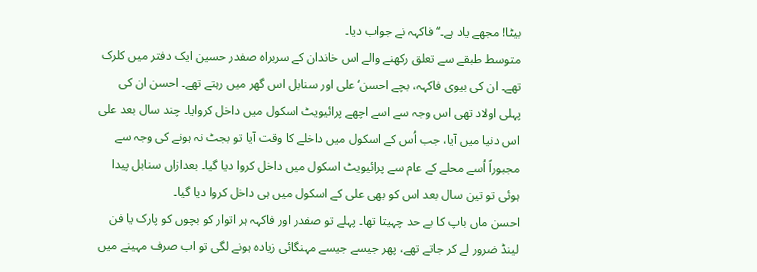بیٹا! مجھے یاد ہے۔‘‘ فاکہہ نے جواب دیا۔
متوسط طبقے سے تعلق رکھنے والے اس خاندان کے سربراہ صفدر حسین ایک دفتر میں کلرک تھے۔ ان کی بیوی فاکہہ، بچے احسن‘ علی اور سنابل اس گھر میں رہتے تھے۔ احسن ان کی پہلی اولاد تھی اس وجہ سے اسے اچھے پرائیویٹ اسکول میں داخل کروایا۔ چند سال بعد علی اس دنیا میں آیا، جب اُس کے اسکول میں داخلے کا وقت آیا تو بجٹ نہ ہونے کی وجہ سے مجبوراً اُسے محلے کے عام سے پرائیویٹ اسکول میں داخل کروا دیا گیا۔ بعدازاں سنابل پیدا ہوئی تو تین سال بعد اس کو بھی علی کے اسکول میں ہی داخل کروا دیا گیا۔
احسن ماں باپ کا بے حد چہیتا تھا۔ پہلے تو صفدر اور فاکہہ ہر اتوار کو بچوں کو پارک یا فن لینڈ ضرور لے کر جاتے تھے، پھر جیسے جیسے مہنگائی زیادہ ہونے لگی تو اب صرف مہینے میں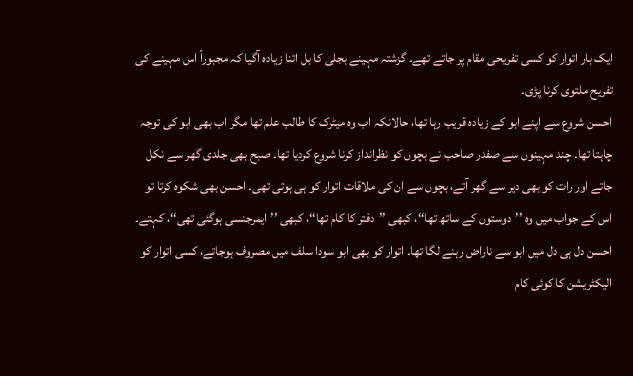ایک بار اتوار کو کسی تفریحی مقام پر جاتے تھے۔ گزشتہ مہینے بجلی کا بل اتنا زیادہ آگیا کہ مجبوراً اس مہینے کی تفریح ملتوی کرنا پڑی۔
احسن شروع سے اپنے ابو کے زیادہ قریب رہا تھا، حالانکہ اب وہ میٹرک کا طالب علم تھا مگر اب بھی ابو کی توجہ چاہتا تھا۔ چند مہینوں سے صفدر صاحب نے بچوں کو نظرانداز کرنا شروع کردیا تھا۔ صبح بھی جلدی گھر سے نکل جاتے اور رات کو بھی دیر سے گھر آتے، بچوں سے ان کی ملاقات اتوار کو ہی ہوتی تھی۔ احسن بھی شکوہ کرتا تو اس کے جواب میں وہ ’’دوستوں کے ساتھ تھا‘‘، کبھی ’’دفتر کا کام تھا‘‘، کبھی ’’ایمرجنسی ہوگئی تھی‘‘، کہتے۔
احسن دل ہی دل میں ابو سے ناراض رہنے لگا تھا۔ اتوار کو بھی ابو سودا سلف میں مصروف ہوجاتے، کسی اتوار کو الیکٹریشن کا کوئی کام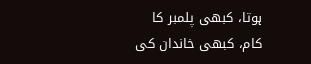ہوتا، کبھی پلمبر کا کام، کبھی خاندان کی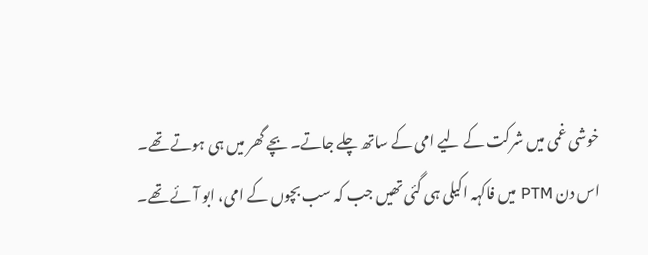خوشی غمی میں شرکت کے لیے امی کے ساتھ چلے جاتے۔ بچے گھر میں ہی ہوتے تھے۔
اس دن PTM میں فاکہہ اکیلی ہی گئی تھیں جب کہ سب بچوں کے امی، ابو آئے تھے۔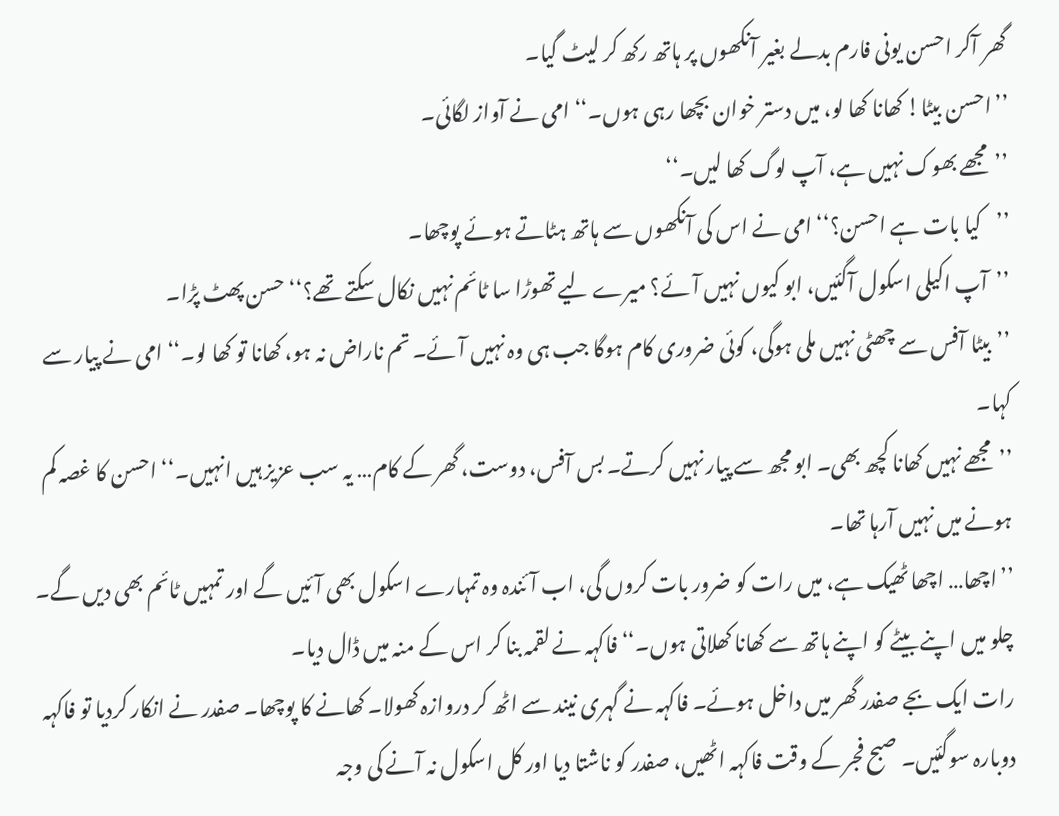گھر آکر احسن یونی فارم بدلے بغیر آنکھوں پر ہاتھ رکھ کر لیٹ گیا۔
’’احسن بیٹا! کھانا کھا لو، میں دستر خوان بچھا رہی ہوں۔‘‘ امی نے آواز لگائی۔
’’مجھے بھوک نہیں ہے، آپ لوگ کھا لیں۔‘‘
’’کیا بات ہے احسن؟‘‘ امی نے اس کی آنکھوں سے ہاتھ ہٹاتے ہوئے پوچھا۔
’’آپ اکیلی اسکول آگئیں، ابو کیوں نہیں آئے؟ میرے لیے تھوڑا سا ٹائم نہیں نکال سکتے تھے؟‘‘ حسن پھٹ پڑا۔
’’بیٹا آفس سے چھٹی نہیں ملی ہوگی، کوئی ضروری کام ہوگا جب ہی وہ نہیں آئے۔ تم ناراض نہ ہو، کھانا تو کھا لو۔‘‘ امی نے پیار سے کہا۔
’’مجھے نہیں کھانا کچھ بھی۔ ابو مجھ سے پیار نہیں کرتے۔ بس آفس، دوست، گھر کے کام… یہ سب عزیز ہیں انہیں۔‘‘ احسن کا غصہ کم ہونے میں نہیں آرہا تھا۔
’’اچھا… اچھا ٹھیک ہے، میں رات کو ضرور بات کروں گی، اب آئندہ وہ تمہارے اسکول بھی آئیں گے اور تمہیں ٹائم بھی دیں گے۔ چلو میں اپنے بیٹے کو اپنے ہاتھ سے کھانا کھلاتی ہوں۔‘‘ فاکہہ نے لقمہ بنا کر اس کے منہ میں ڈال دیا۔
رات ایک بجے صفدر گھر میں داخل ہوئے۔ فاکہہ نے گہری نیند سے اٹھ کر دروازہ کھولا۔ کھانے کا پوچھا۔ صفدر نے انکار کردیا تو فاکہہ دوبارہ سوگئیں۔ صبح فجر کے وقت فاکہہ اٹھیں، صفدر کو ناشتا دیا اور کل اسکول نہ آنے کی وجہ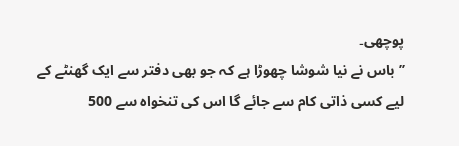پوچھی۔
’’باس نے نیا شوشا چھوڑا ہے کہ جو بھی دفتر سے ایک گھنٹے کے لیے کسی ذاتی کام سے جائے گا اس کی تنخواہ سے 500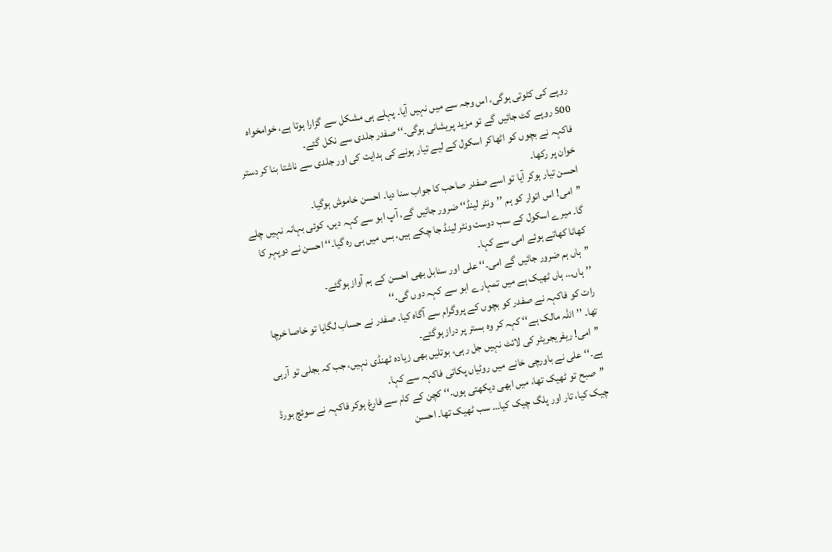روپے کی کٹوتی ہوگی، اس وجہ سے میں نہیں آیا۔ پہلے ہی مشکل سے گزارا ہوتا ہے، خوامخواہ 500 روپے کٹ جائیں گے تو مزید پریشانی ہوگی۔‘‘ صفدر جلدی سے نکل گئے۔
فاکہہ نے بچوں کو اٹھاکر اسکول کے لیے تیار ہونے کی ہدایت کی اور جلدی سے ناشتا بنا کر دستر خوان پر رکھا۔
احسن تیار ہوکر آیا تو اسے صفدر صاحب کا جواب سنا دیا۔ احسن خاموش ہوگیا۔
’’امی! اس اتوار کو ہم ’’ونٹر لینڈ‘‘ ضرور جائیں گے، آپ ابو سے کہہ دیں، کوئی بہانہ نہیں چلے گا۔ میرے اسکول کے سب دوست ونٹر لینڈ جا چکے ہیں، بس میں ہی رہ گیا۔‘‘ احسن نے دوپہر کا کھانا کھاتے ہوئے امی سے کہا۔
’’ہاں ہم ضرور جائیں گے امی۔‘‘ علی اور سنابل بھی احسن کے ہم آواز ہوگئے۔
’’ہاں… ہاں ٹھیک ہے میں تمہارے ابو سے کہہ دوں گی۔‘‘
رات کو فاکہہ نے صفدر کو بچوں کے پروگرام سے آگاہ کیا۔ صفدر نے حساب لگایا تو خاصا خرچا تھا۔ ’’اللہ مالک ہے‘‘ کہہ کر وہ بستر پر دراز ہوگئے۔
’’امی! ریفریجریٹر کی لائٹ نہیں جل رہی، بوتلیں بھی زیادہ ٹھنڈی نہیں، جب کہ بجلی تو آرہی ہے۔‘‘ علی نے باورچی خانے میں روٹیاں پکاتی فاکہہ سے کہا۔
’’صبح تو ٹھیک تھا، میں ابھی دیکھتی ہوں۔‘‘ کچن کے کام سے فارغ ہوکر فاکہہ نے سوئچ بورڈ چیک کیا، تار اور پلگ چیک کیا… سب ٹھیک تھا۔ احسن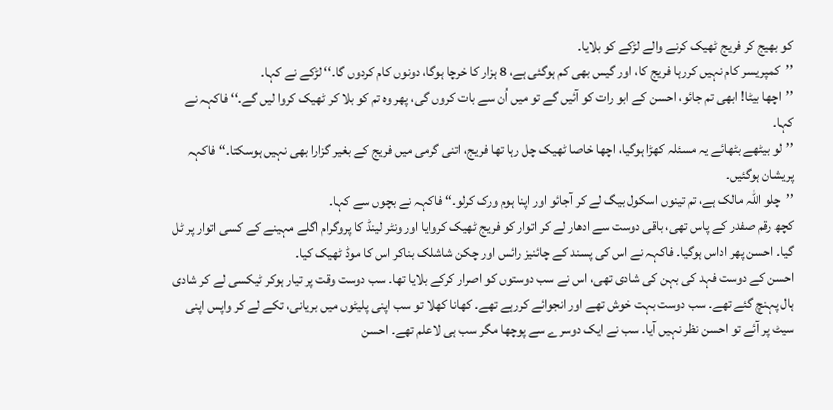کو بھیج کر فریج ٹھیک کرنے والے لڑکے کو بلایا۔
’’کمپریسر کام نہیں کررہا فریج کا، اور گیس بھی کم ہوگئی ہے، 8 ہزار کا خرچا ہوگا، دونوں کام کردوں گا۔‘‘ لڑکے نے کہا۔
’’اچھا بیٹا! ابھی تم جائو، احسن کے ابو رات کو آئیں گے تو میں اُن سے بات کروں گی، پھر وہ تم کو بلا کر ٹھیک کروا لیں گے۔‘‘ فاکہہ نے کہا۔
’’لو بیٹھے بٹھائے یہ مسئلہ کھڑا ہوگیا، اچھا خاصا ٹھیک چل رہا تھا فریج، اتنی گرمی میں فریج کے بغیر گزارا بھی نہیں ہوسکتا۔‘‘ فاکہہ پریشان ہوگئیں۔
’’چلو اللہ مالک ہے، تم تینوں اسکول بیگ لے کر آجائو اور اپنا ہوم ورک کرلو۔‘‘ فاکہہ نے بچوں سے کہا۔
کچھ رقم صفدر کے پاس تھی، باقی دوست سے ادھار لے کر اتوار کو فریج ٹھیک کروایا اور ونٹر لینڈ کا پروگرام اگلے مہینے کے کسی اتوار پر ٹل گیا۔ احسن پھر اداس ہوگیا۔ فاکہہ نے اس کی پسند کے چائنیز رائس اور چکن شاشلک بناکر اس کا موڈ ٹھیک کیا۔
احسن کے دوست فہد کی بہن کی شادی تھی، اس نے سب دوستوں کو اصرار کرکے بلایا تھا۔ سب دوست وقت پر تیار ہوکر ٹیکسی لے کر شادی ہال پہنچ گئے تھے۔ سب دوست بہت خوش تھے اور انجوائے کررہے تھے۔ کھانا کھلا تو سب اپنی پلیٹوں میں بریانی، تکے لے کر واپس اپنی سیٹ پر آئے تو احسن نظر نہیں آیا۔ سب نے ایک دوسرے سے پوچھا مگر سب ہی لاعلم تھے۔ احسن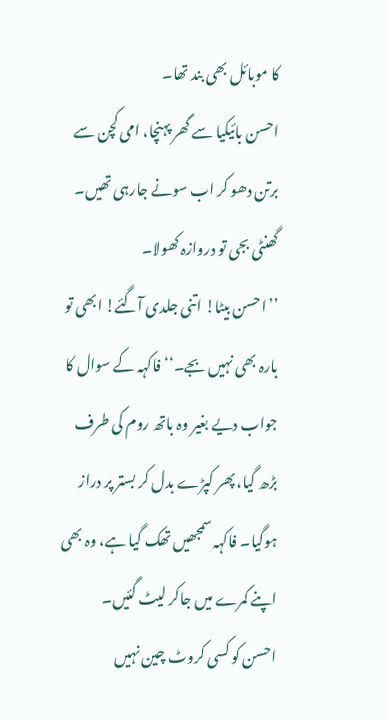کا موبائل بھی بند تھا۔
احسن بائیکیا سے گھر پہنچا، امی کچن سے برتن دھو کر اب سونے جارہی تھیں۔ گھنٹی بجی تو دروازہ کھولا۔
’’احسن بیٹا! اتنی جلدی آگئے! ابھی تو بارہ بھی نہیں بجے۔‘‘ فاکہہ کے سوال کا جواب دیے بغیر وہ باتھ روم کی طرف بڑھ گیا، پھر کپڑے بدل کر بستر پر دراز ہوگیا۔ فاکہہ سمجھیں تھک گیا ہے، وہ بھی اپنے کمرے میں جاکر لیٹ گئیں۔
احسن کو کسی کروٹ چین نہیں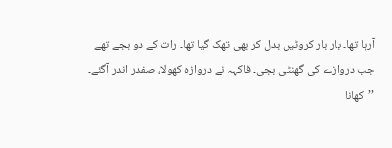آرہا تھا۔ بار بار کروٹیں بدل کر بھی تھک گیا تھا۔ رات کے دو بجے تھے جب دروازے کی گھنٹی بجی۔ فاکہہ نے دروازہ کھولا، صفدر اندر آگئے۔
’’کھانا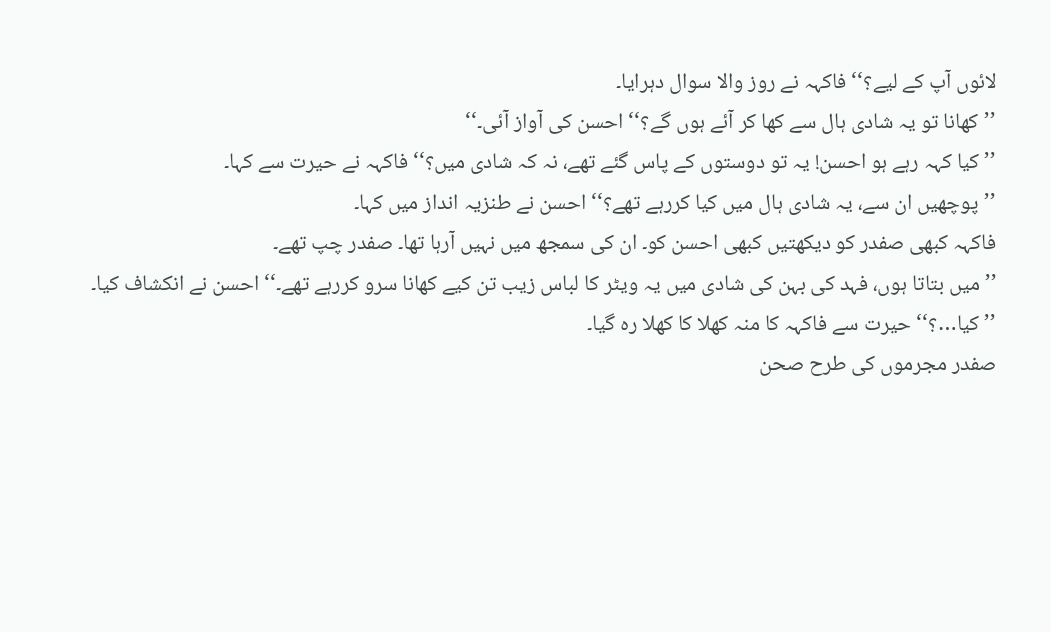لائوں آپ کے لیے؟‘‘ فاکہہ نے روز والا سوال دہرایا۔
’’کھانا تو یہ شادی ہال سے کھا کر آئے ہوں گے؟‘‘ احسن کی آواز آئی۔‘‘
’’کیا کہہ رہے ہو احسن! یہ تو دوستوں کے پاس گئے تھے، نہ کہ شادی میں؟‘‘ فاکہہ نے حیرت سے کہا۔
’’پوچھیں ان سے، یہ شادی ہال میں کیا کررہے تھے؟‘‘ احسن نے طنزیہ انداز میں کہا۔
فاکہہ کبھی صفدر کو دیکھتیں کبھی احسن کو۔ ان کی سمجھ میں نہیں آرہا تھا۔ صفدر چپ تھے۔
’’میں بتاتا ہوں، فہد کی بہن کی شادی میں یہ ویٹر کا لباس زیب تن کیے کھانا سرو کررہے تھے۔‘‘ احسن نے انکشاف کیا۔
’’کیا…؟‘‘ حیرت سے فاکہہ کا منہ کھلا کا کھلا رہ گیا۔
صفدر مجرموں کی طرح صحن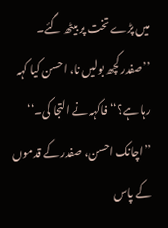میں پڑے تخت پر بیٹھ گئے۔
’’صفدر کچھ بولیں نا، احسن کیا کہہ رہا ہے؟‘‘ فاکہہ نے التجا کی۔‘‘
’’اچانک احسن، صفدر کے قدموں کے پاس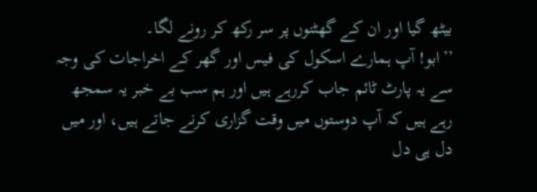بیٹھ گیا اور ان کے گھٹنوں پر سر رکھ کر رونے لگا۔
’’ابو! آپ ہمارے اسکول کی فیس اور گھر کے اخراجات کی وجہ سے یہ پارٹ ٹائم جاب کررہے ہیں اور ہم سب بے خبر یہ سمجھ رہے ہیں کہ آپ دوستوں میں وقت گزاری کرنے جاتے ہیں، اور میں دل ہی دل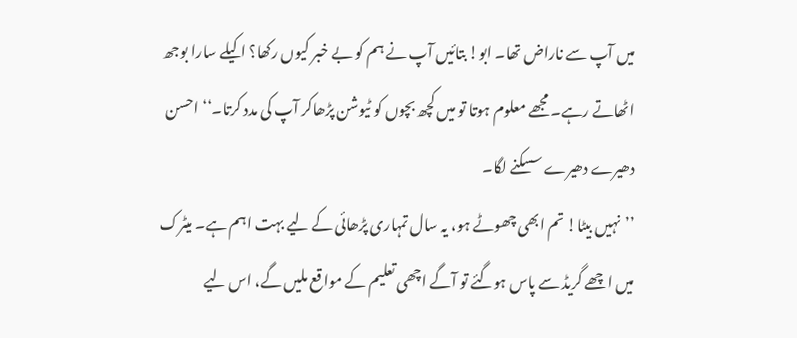میں آپ سے ناراض تھا۔ ابو! بتائیں آپ نے ہم کو بے خبر کیوں رکھا؟ اکیلے سارا بوجھ اٹھاتے رہے۔ مجھے معلوم ہوتا تو میں کچھ بچوں کو ٹیوشن پڑھاکر آپ کی مدد کرتا۔‘‘ احسن دھیرے دھیرے سسکنے لگا۔
’’نہیں بیٹا! تم ابھی چھوٹے ہو، یہ سال تمہاری پڑھائی کے لیے بہت اہم ہے۔ میٹرک میں اچھے گریڈ سے پاس ہوگئے تو آگے اچھی تعلیم کے مواقع ملیں گے، اس لیے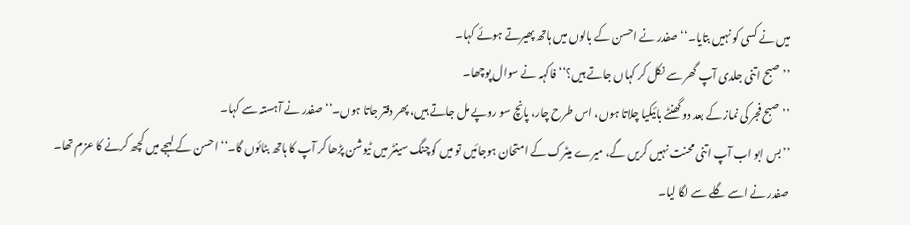میں نے کسی کو نہیں بتایا۔‘‘ صفدر نے احسن کے بالوں میں ہاتھ پھیرتے ہوئے کہا۔
’’صبح اتنی جلدی آپ گھر سے نکل کر کہاں جاتے ہیں؟‘‘ فاکہہ نے سوال پوچھا۔
’’صبح فجر کی نماز کے بعد دو گھنٹے بائیکیا چلاتا ہوں، اس طرح چار، پانچ سو روپے مل جاتے ہیں، پھر دفتر جاتا ہوں۔‘‘ صفدر نے آہستہ سے کہا۔
’’بس ابو اب آپ اتنی محنت نہیں کریں گے، میرے میٹرک کے امتحان ہوجائیں تو میں کوچنگ سینٹر میں ٹیوشن پڑھا کر آپ کا ہاتھ بٹائوں گا۔‘‘ احسن کے لہجے میں کچھ کرنے کا عزم تھا۔
صفدر نے اسے گلے سے لگا لیا۔